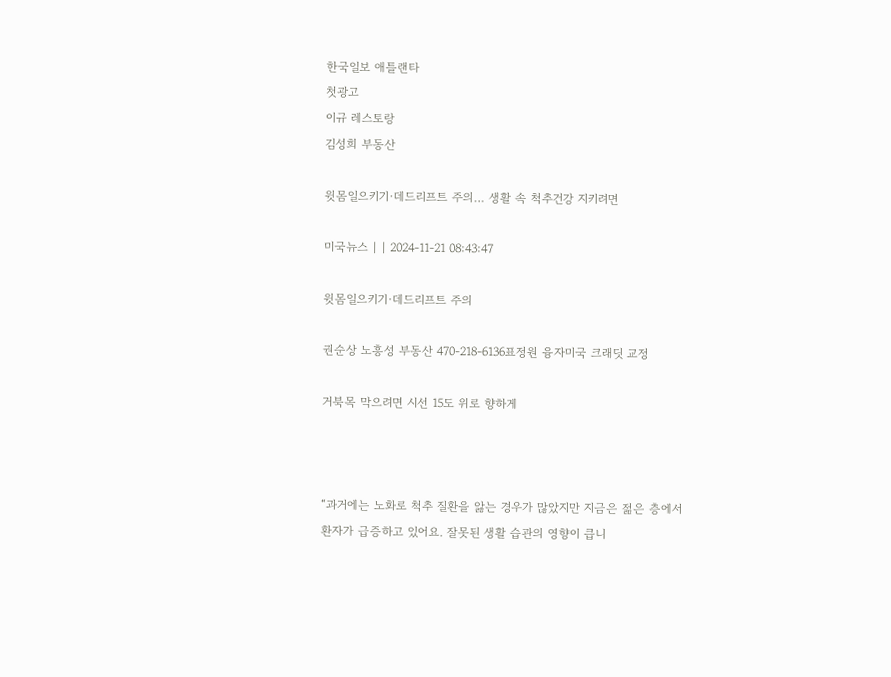한국일보 애틀랜타
첫광고
이규 레스토랑
김성희 부동산

윗몸일으키기·데드리프트 주의… 생활 속 척추건강 지키려면

미국뉴스 | | 2024-11-21 08:43:47

윗몸일으키기·데드리프트 주의

권순상 노흥성 부동산 470-218-6136표정원 융자미국 크래딧 교정

거북목 막으려면 시선 15도 위로 향하게



“과거에는 노화로 척추 질환을 앓는 경우가 많았지만 지금은 젊은 층에서 환자가 급증하고 있어요. 잘못된 생활 습관의 영향이 큽니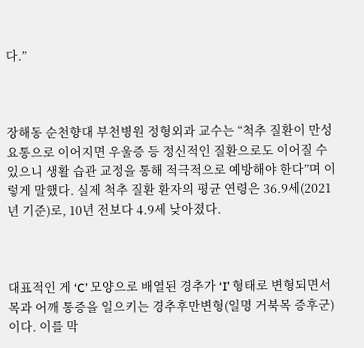다.”



장해동 순천향대 부천병원 정형외과 교수는 “척추 질환이 만성 요통으로 이어지면 우울증 등 정신적인 질환으로도 이어질 수 있으니 생활 습관 교정을 통해 적극적으로 예방해야 한다”며 이렇게 말했다. 실제 척추 질환 환자의 평균 연령은 36.9세(2021년 기준)로, 10년 전보다 4.9세 낮아졌다.



대표적인 게 ‘C’ 모양으로 배열된 경추가 ‘I’ 형태로 변형되면서 목과 어깨 통증을 일으키는 경추후만변형(일명 거북목 증후군)이다. 이를 막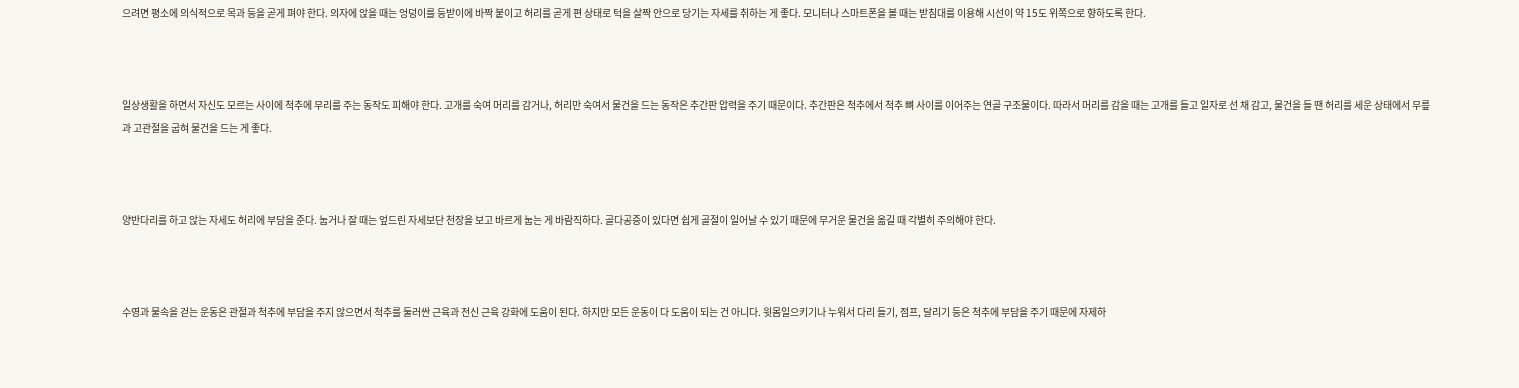으려면 평소에 의식적으로 목과 등을 곧게 펴야 한다. 의자에 앉을 때는 엉덩이를 등받이에 바짝 붙이고 허리를 곧게 편 상태로 턱을 살짝 안으로 당기는 자세를 취하는 게 좋다. 모니터나 스마트폰을 볼 때는 받침대를 이용해 시선이 약 15도 위쪽으로 향하도록 한다.



일상생활을 하면서 자신도 모르는 사이에 척추에 무리를 주는 동작도 피해야 한다. 고개를 숙여 머리를 감거나, 허리만 숙여서 물건을 드는 동작은 추간판 압력을 주기 때문이다. 추간판은 척추에서 척추 뼈 사이를 이어주는 연골 구조물이다. 따라서 머리를 감을 때는 고개를 들고 일자로 선 채 감고, 물건을 들 땐 허리를 세운 상태에서 무릎과 고관절을 굽혀 물건을 드는 게 좋다.



양반다리를 하고 앉는 자세도 허리에 부담을 준다. 눕거나 잘 때는 엎드린 자세보단 천장을 보고 바르게 눕는 게 바람직하다. 골다공증이 있다면 쉽게 골절이 일어날 수 있기 때문에 무거운 물건을 옮길 때 각별히 주의해야 한다.



수영과 물속을 걷는 운동은 관절과 척추에 부담을 주지 않으면서 척추를 둘러싼 근육과 전신 근육 강화에 도움이 된다. 하지만 모든 운동이 다 도움이 되는 건 아니다. 윗몸일으키기나 누워서 다리 들기, 점프, 달리기 등은 척추에 부담을 주기 때문에 자제하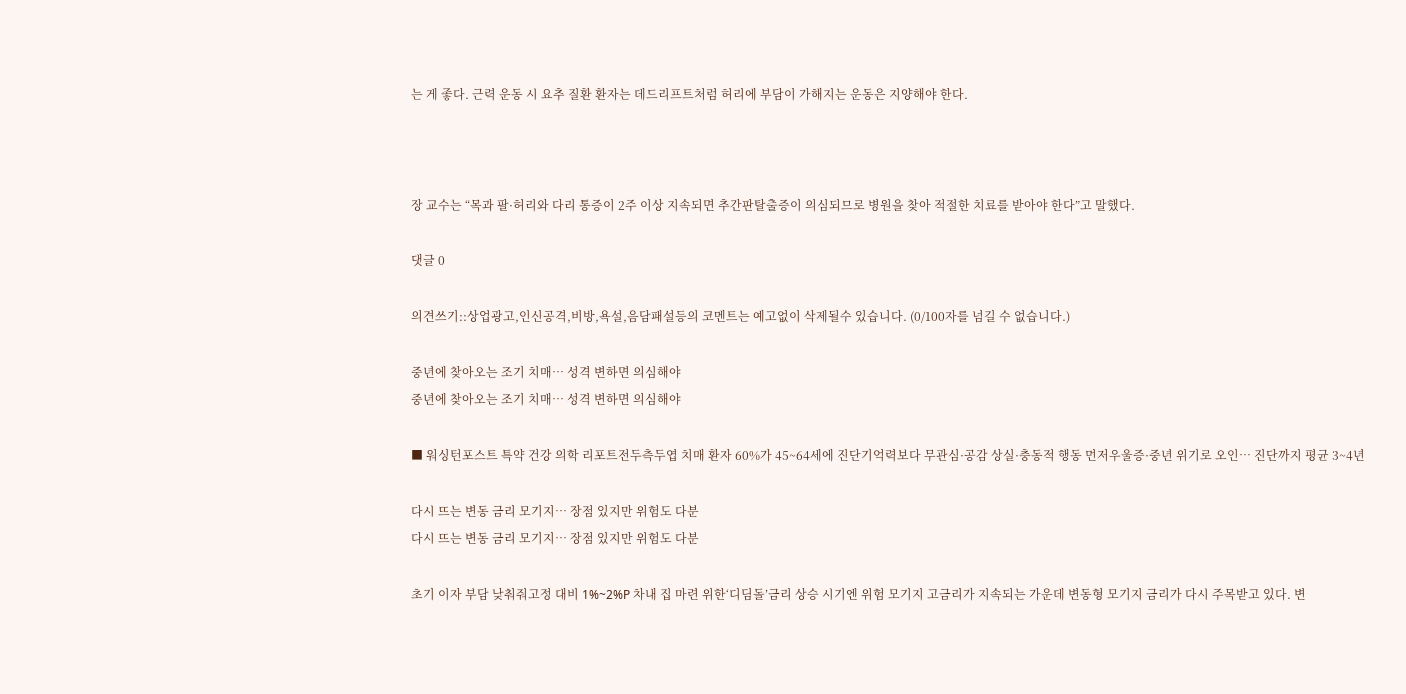는 게 좋다. 근력 운동 시 요추 질환 환자는 데드리프트처럼 허리에 부담이 가해지는 운동은 지양해야 한다.



장 교수는 “목과 팔·허리와 다리 통증이 2주 이상 지속되면 추간판탈출증이 의심되므로 병원을 찾아 적절한 치료를 받아야 한다”고 말했다.

댓글 0

의견쓰기::상업광고,인신공격,비방,욕설,음담패설등의 코멘트는 예고없이 삭제될수 있습니다. (0/100자를 넘길 수 없습니다.)

중년에 찾아오는 조기 치매… 성격 변하면 의심해야
중년에 찾아오는 조기 치매… 성격 변하면 의심해야

■ 워싱턴포스트 특약 건강 의학 리포트전두측두엽 치매 환자 60%가 45~64세에 진단기억력보다 무관심·공감 상실·충동적 행동 먼저우울증·중년 위기로 오인… 진단까지 평균 3~4년

다시 뜨는 변동 금리 모기지… 장점 있지만 위험도 다분
다시 뜨는 변동 금리 모기지… 장점 있지만 위험도 다분

초기 이자 부담 낮춰줘고정 대비 1%~2%P 차내 집 마련 위한‘디딤돌’금리 상승 시기엔 위험 모기지 고금리가 지속되는 가운데 변동형 모기지 금리가 다시 주목받고 있다. 변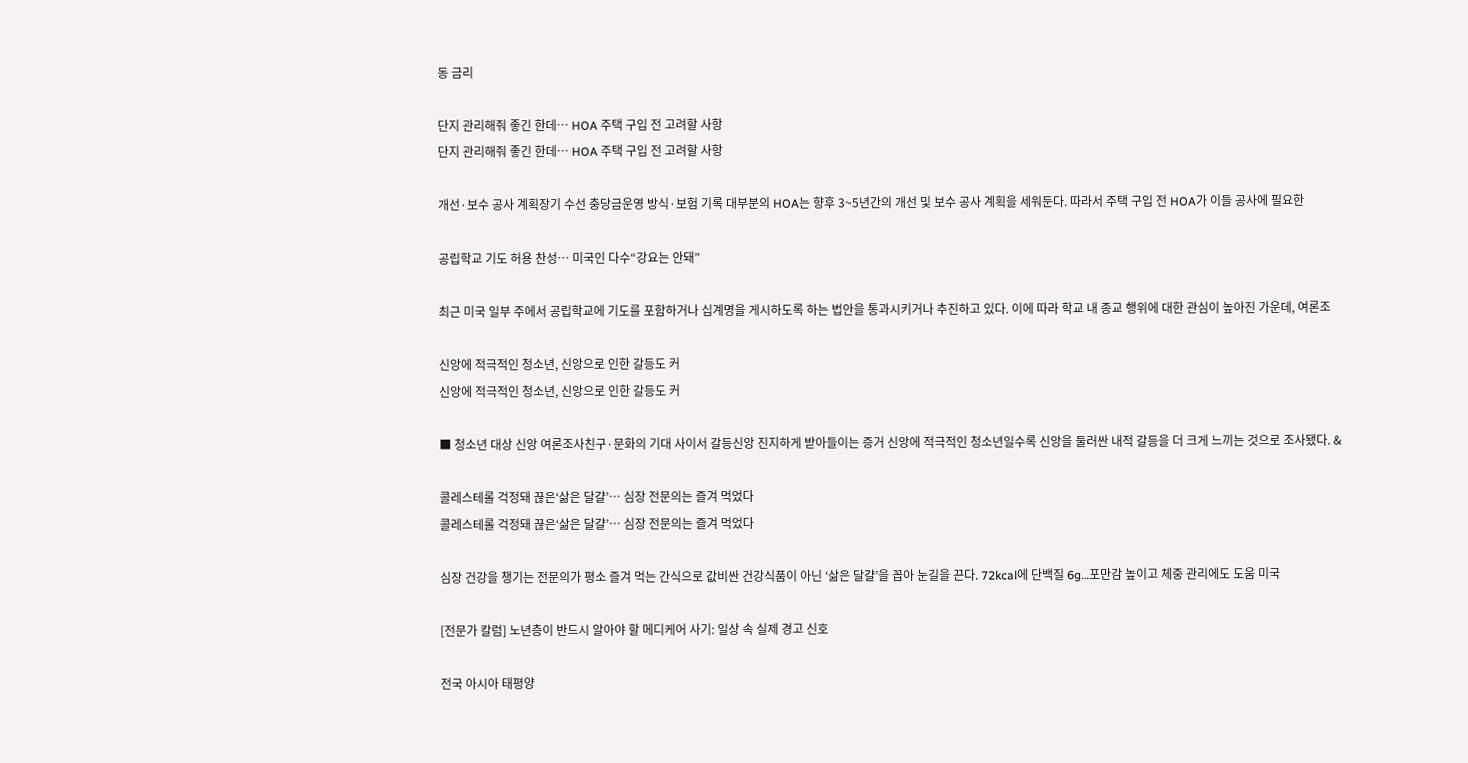동 금리

단지 관리해줘 좋긴 한데… HOA 주택 구입 전 고려할 사항
단지 관리해줘 좋긴 한데… HOA 주택 구입 전 고려할 사항

개선·보수 공사 계획장기 수선 충당금운영 방식·보험 기록 대부분의 HOA는 향후 3~5년간의 개선 및 보수 공사 계획을 세워둔다. 따라서 주택 구입 전 HOA가 이들 공사에 필요한

공립학교 기도 허용 찬성… 미국인 다수“강요는 안돼”

최근 미국 일부 주에서 공립학교에 기도를 포함하거나 십계명을 게시하도록 하는 법안을 통과시키거나 추진하고 있다. 이에 따라 학교 내 종교 행위에 대한 관심이 높아진 가운데, 여론조

신앙에 적극적인 청소년, 신앙으로 인한 갈등도 커
신앙에 적극적인 청소년, 신앙으로 인한 갈등도 커

■ 청소년 대상 신앙 여론조사친구·문화의 기대 사이서 갈등신앙 진지하게 받아들이는 증거 신앙에 적극적인 청소년일수록 신앙을 둘러싼 내적 갈등을 더 크게 느끼는 것으로 조사됐다. &

콜레스테롤 걱정돼 끊은‘삶은 달걀’… 심장 전문의는 즐겨 먹었다
콜레스테롤 걱정돼 끊은‘삶은 달걀’… 심장 전문의는 즐겨 먹었다

심장 건강을 챙기는 전문의가 평소 즐겨 먹는 간식으로 값비싼 건강식품이 아닌 ‘삶은 달걀’을 꼽아 눈길을 끈다. 72kcal에 단백질 6g…포만감 높이고 체중 관리에도 도움 미국

[전문가 칼럼] 노년층이 반드시 알아야 할 메디케어 사기: 일상 속 실제 경고 신호

전국 아시아 태평양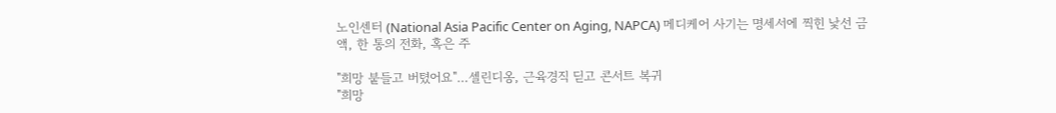노인센터 (National Asia Pacific Center on Aging, NAPCA) 메디케어 사기는 명세서에 찍힌 낯선 금액, 한 통의 전화, 혹은 주

"희망 붙들고 버텼어요"…셀린디옹, 근육경직 딛고 콘서트 복귀
"희망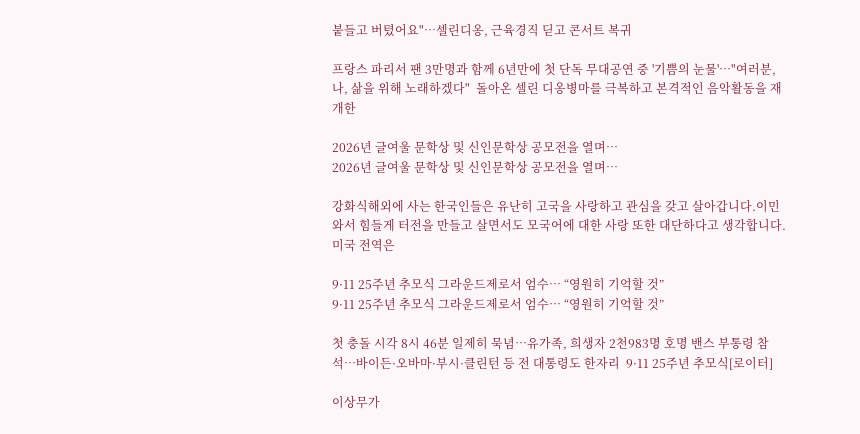붙들고 버텼어요"…셀린디옹, 근육경직 딛고 콘서트 복귀

프랑스 파리서 팬 3만명과 함께 6년만에 첫 단독 무대공연 중 '기쁨의 눈물'…"여러분, 나, 삶을 위해 노래하겠다"  돌아온 셀린 디옹병마를 극복하고 본격적인 음악활동을 재개한

2026년 글여울 문학상 및 신인문학상 공모전을 열며…
2026년 글여울 문학상 및 신인문학상 공모전을 열며…

강화식해외에 사는 한국인들은 유난히 고국을 사랑하고 관심을 갖고 살아갑니다.이민 와서 힘들게 터전을 만들고 살면서도 모국어에 대한 사랑 또한 대단하다고 생각합니다.  미국 전역은

9·11 25주년 추모식 그라운드제로서 엄수… “영원히 기억할 것”
9·11 25주년 추모식 그라운드제로서 엄수… “영원히 기억할 것”

첫 충돌 시각 8시 46분 일제히 묵념…유가족, 희생자 2천983명 호명 밴스 부통령 참석…바이든·오바마·부시·클린턴 등 전 대통령도 한자리  9·11 25주년 추모식[로이터]

이상무가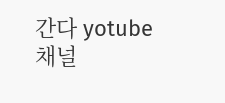간다 yotube 채널